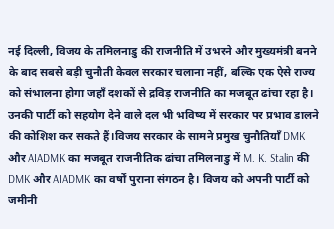नई दिल्ली, विजय के तमिलनाडु की राजनीति में उभरने और मुख्यमंत्री बनने के बाद सबसे बड़ी चुनौती केवल सरकार चलाना नहीं, बल्कि एक ऐसे राज्य को संभालना होगा जहाँ दशकों से द्रविड़ राजनीति का मजबूत ढांचा रहा है। उनकी पार्टी को सहयोग देने वाले दल भी भविष्य में सरकार पर प्रभाव डालने की कोशिश कर सकते हैं।विजय सरकार के सामने प्रमुख चुनौतियाँ DMK और AIADMK का मजबूत राजनीतिक ढांचा तमिलनाडु में M. K. Stalin की DMK और AIADMK का वर्षों पुराना संगठन है। विजय को अपनी पार्टी को जमीनी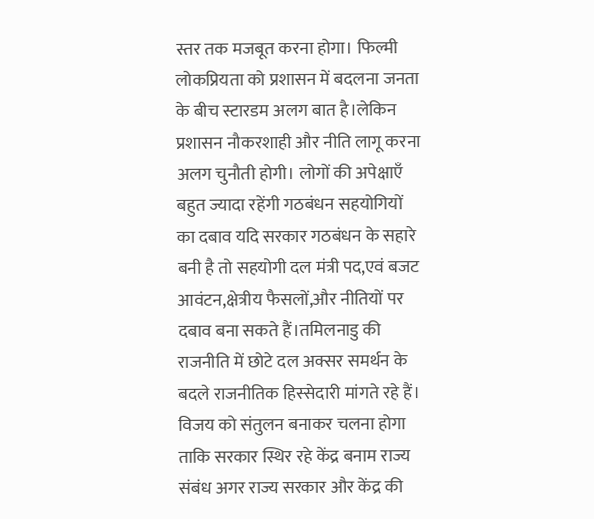स्तर तक मजबूत करना होगा। फिल्मी लोकप्रियता को प्रशासन में बदलना जनता के बीच स्टारडम अलग बात है।लेकिन प्रशासन नौकरशाही और नीति लागू करना अलग चुनौती होगी। लोगों की अपेक्षाएँ बहुत ज्यादा रहेंगी गठबंधन सहयोगियों का दबाव यदि सरकार गठबंधन के सहारे बनी है तो सहयोगी दल मंत्री पद,एवं बजट आवंटन,क्षेत्रीय फैसलों,और नीतियों पर दबाव बना सकते हैं।तमिलनाडु की राजनीति में छोटे दल अक्सर समर्थन के बदले राजनीतिक हिस्सेदारी मांगते रहे हैं। विजय को संतुलन बनाकर चलना होगा ताकि सरकार स्थिर रहे केंद्र बनाम राज्य संबंध अगर राज्य सरकार और केंद्र की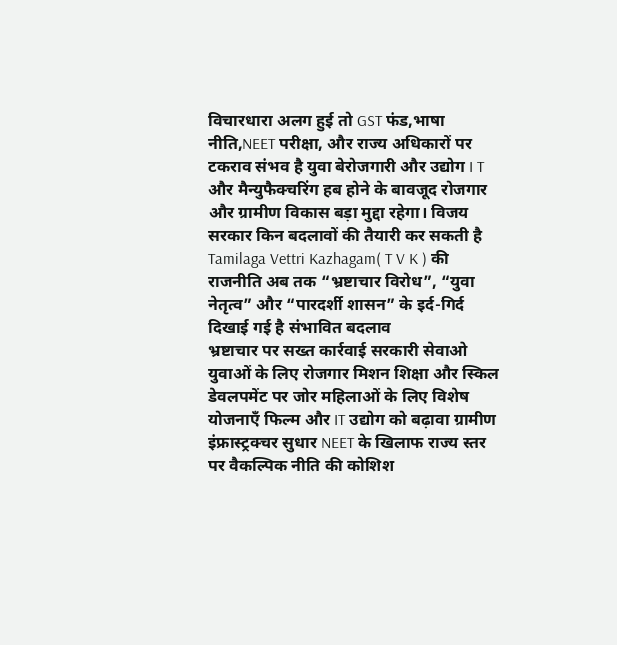विचारधारा अलग हुई तो GST फंड,भाषा नीति,NEET परीक्षा, और राज्य अधिकारों पर टकराव संभव है युवा बेरोजगारी और उद्योग I T और मैन्युफैक्चरिंग हब होने के बावजूद रोजगार और ग्रामीण विकास बड़ा मुद्दा रहेगा। विजय सरकार किन बदलावों की तैयारी कर सकती है Tamilaga Vettri Kazhagam( T V K ) की राजनीति अब तक “भ्रष्टाचार विरोध”, “युवा नेतृत्व” और “पारदर्शी शासन” के इर्द-गिर्द दिखाई गई है संभावित बदलाव
भ्रष्टाचार पर सख्त कार्रवाई सरकारी सेवाओ युवाओं के लिए रोजगार मिशन शिक्षा और स्किल डेवलपमेंट पर जोर महिलाओं के लिए विशेष योजनाएँ फिल्म और IT उद्योग को बढ़ावा ग्रामीण इंफ्रास्ट्रक्चर सुधार NEET के खिलाफ राज्य स्तर पर वैकल्पिक नीति की कोशिश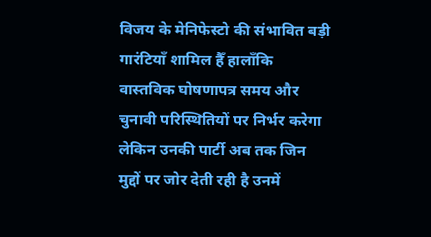विजय के मेनिफेस्टो की संभावित बड़ी गारंटियाँ शामिल हैँ हालाँकि वास्तविक घोषणापत्र समय और चुनावी परिस्थितियों पर निर्भर करेगा लेकिन उनकी पार्टी अब तक जिन मुद्दों पर जोर देती रही है उनमें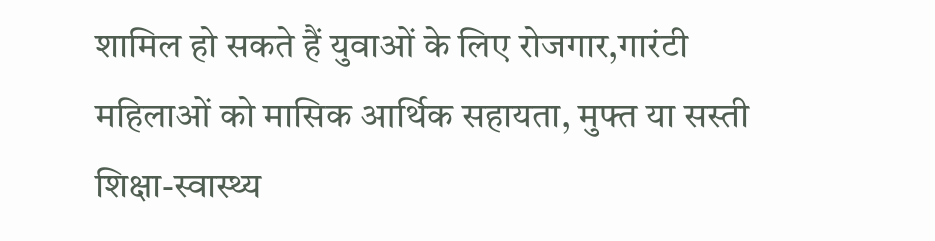शामिल हो सकते हैं युवाओं के लिए रोजगार,गारंटी महिलाओं को मासिक आर्थिक सहायता, मुफ्त या सस्ती शिक्षा-स्वास्थ्य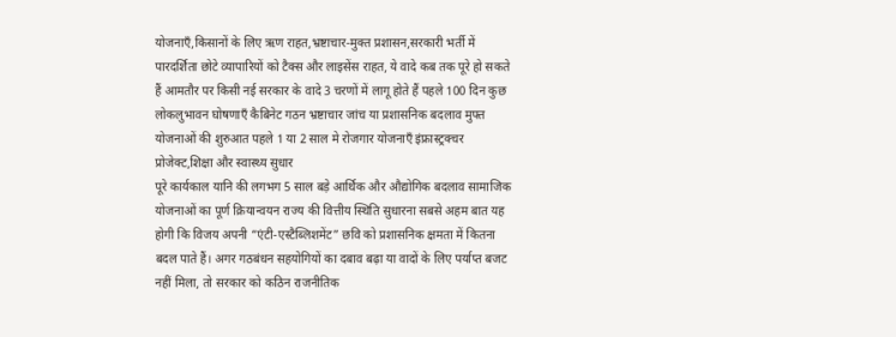योजनाएँ,किसानों के लिए ऋण राहत,भ्रष्टाचार-मुक्त प्रशासन,सरकारी भर्ती में पारदर्शिता छोटे व्यापारियों को टैक्स और लाइसेंस राहत, ये वादे कब तक पूरे हो सकते हैं आमतौर पर किसी नई सरकार के वादे 3 चरणों में लागू होते हैं पहले 100 दिन कुछ लोकलुभावन घोषणाएँ कैबिनेट गठन भ्रष्टाचार जांच या प्रशासनिक बदलाव मुफ्त योजनाओं की शुरुआत पहले 1 या 2 साल मे रोजगार योजनाएँ इंफ्रास्ट्रक्चर प्रोजेक्ट,शिक्षा और स्वास्थ्य सुधार
पूरे कार्यकाल यानि की लगभग 5 साल बड़े आर्थिक और औद्योगिक बदलाव सामाजिक योजनाओं का पूर्ण क्रियान्वयन राज्य की वित्तीय स्थिति सुधारना सबसे अहम बात यह होगी कि विजय अपनी “एंटी-एस्टैब्लिशमेंट” छवि को प्रशासनिक क्षमता में कितना बदल पाते हैं। अगर गठबंधन सहयोगियों का दबाव बढ़ा या वादों के लिए पर्याप्त बजट नहीं मिला, तो सरकार को कठिन राजनीतिक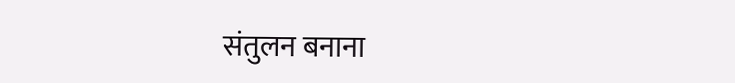संतुलन बनाना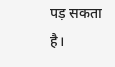पड़ सकता है।